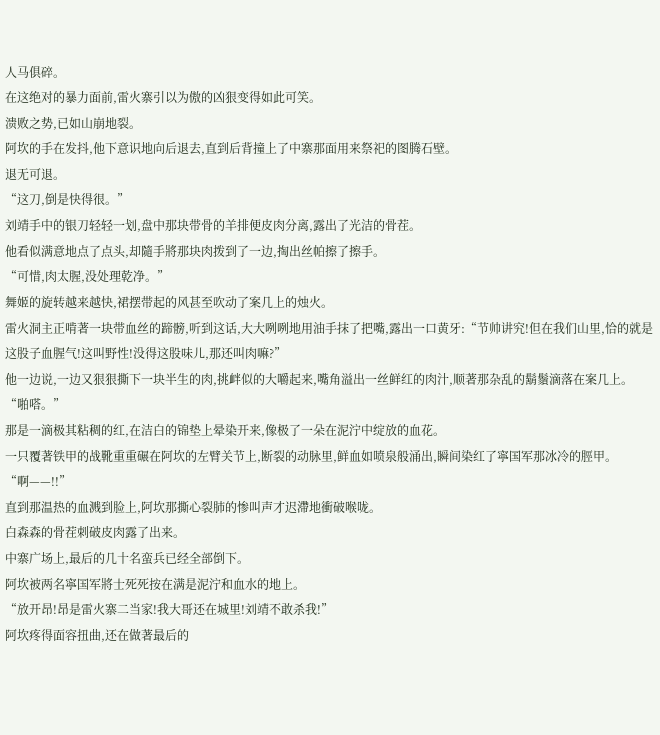人马俱碎。
在这绝对的暴力面前,雷火寨引以为傲的凶狠变得如此可笑。
溃败之势,已如山崩地裂。
阿坎的手在发抖,他下意识地向后退去,直到后背撞上了中寨那面用来祭祀的图腾石壁。
退无可退。
“这刀,倒是快得很。”
刘靖手中的银刀轻轻一划,盘中那块带骨的羊排便皮肉分离,露出了光洁的骨茬。
他看似满意地点了点头,却隨手將那块肉拨到了一边,掏出丝帕擦了擦手。
“可惜,肉太腥,没处理乾净。”
舞姬的旋转越来越快,裙摆带起的风甚至吹动了案几上的烛火。
雷火洞主正啃著一块带血丝的蹄髈,听到这话,大大咧咧地用油手抹了把嘴,露出一口黄牙:“节帅讲究!但在我们山里,恰的就是这股子血腥气!这叫野性!没得这股味儿,那还叫肉嘛?”
他一边说,一边又狠狠撕下一块半生的肉,挑衅似的大嚼起来,嘴角溢出一丝鲜红的肉汁,顺著那杂乱的鬍鬚滴落在案几上。
“啪嗒。”
那是一滴极其粘稠的红,在洁白的锦垫上晕染开来,像极了一朵在泥泞中绽放的血花。
一只覆著铁甲的战靴重重碾在阿坎的左臂关节上,断裂的动脉里,鲜血如喷泉般涌出,瞬间染红了寧国军那冰冷的脛甲。
“啊——!!”
直到那温热的血溅到脸上,阿坎那撕心裂肺的惨叫声才迟滯地衝破喉咙。
白森森的骨茬刺破皮肉露了出来。
中寨广场上,最后的几十名蛮兵已经全部倒下。
阿坎被两名寧国军將士死死按在满是泥泞和血水的地上。
“放开昂!昂是雷火寨二当家!我大哥还在城里!刘靖不敢杀我!”
阿坎疼得面容扭曲,还在做著最后的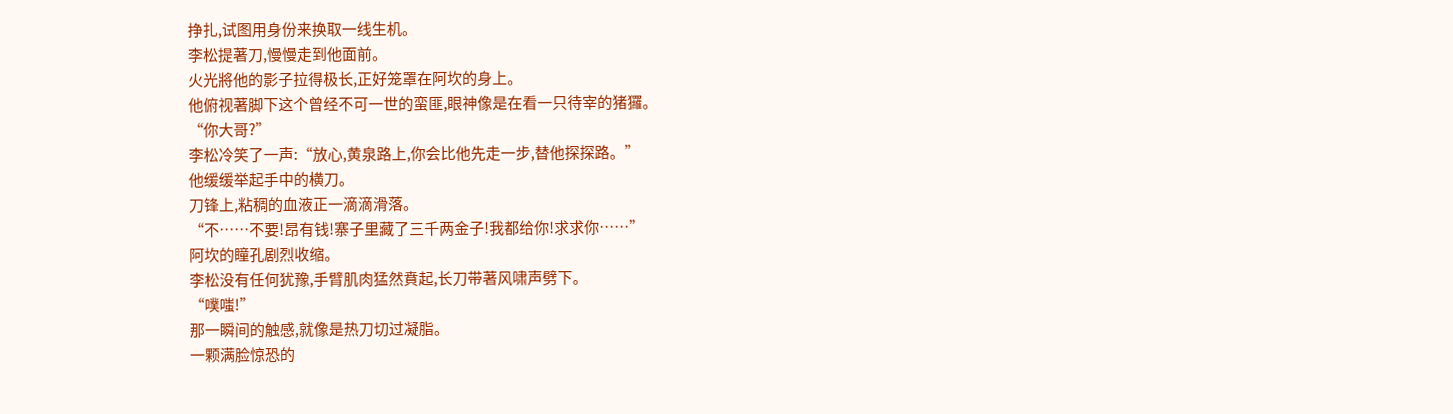挣扎,试图用身份来换取一线生机。
李松提著刀,慢慢走到他面前。
火光將他的影子拉得极长,正好笼罩在阿坎的身上。
他俯视著脚下这个曾经不可一世的蛮匪,眼神像是在看一只待宰的猪玀。
“你大哥?”
李松冷笑了一声:“放心,黄泉路上,你会比他先走一步,替他探探路。”
他缓缓举起手中的横刀。
刀锋上,粘稠的血液正一滴滴滑落。
“不……不要!昂有钱!寨子里藏了三千两金子!我都给你!求求你……”
阿坎的瞳孔剧烈收缩。
李松没有任何犹豫,手臂肌肉猛然賁起,长刀带著风啸声劈下。
“噗嗤!”
那一瞬间的触感,就像是热刀切过凝脂。
一颗满脸惊恐的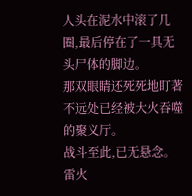人头在泥水中滚了几圈,最后停在了一具无头尸体的脚边。
那双眼睛还死死地盯著不远处已经被大火吞噬的聚义厅。
战斗至此,已无悬念。
雷火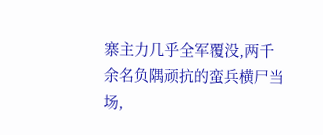寨主力几乎全军覆没,两千余名负隅顽抗的蛮兵横尸当场,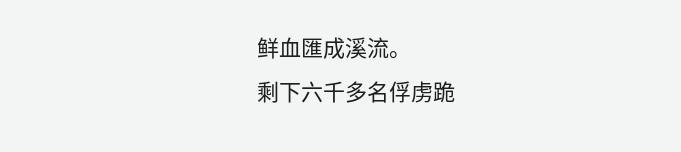鲜血匯成溪流。
剩下六千多名俘虏跪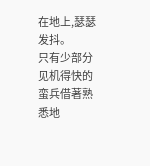在地上,瑟瑟发抖。
只有少部分见机得快的蛮兵借著熟悉地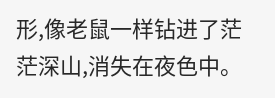形,像老鼠一样钻进了茫茫深山,消失在夜色中。